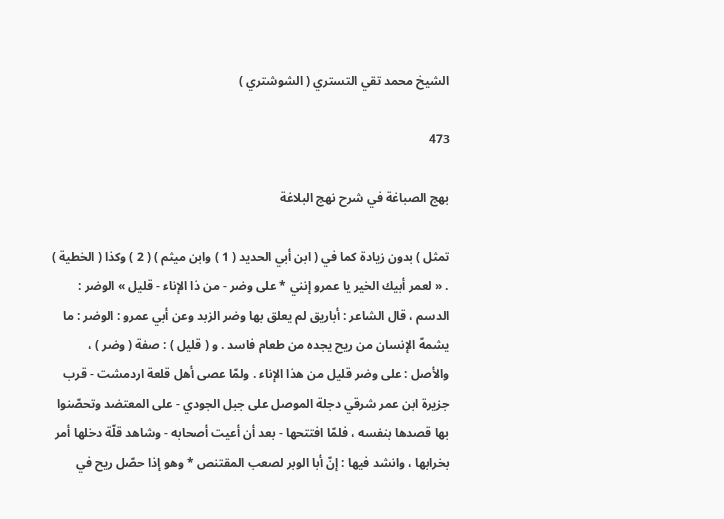الشيخ محمد تقي التستري ( الشوشتري )

473

بهج الصباغة في شرح نهج البلاغة

تمثل ) بدون زيادة كما في ( ابن أبي الحديد ( 1 ) وابن ميثم ) ( 2 ) وكذا ( الخطية ) . « لعمر أبيك الخير يا عمرو إنني * على وضر - من ذا الإناء - قليل » الوضر : الدسم ، قال الشاعر : أباريق لم يعلق بها وضر الزبد وعن أبي عمرو : الوضر : ما يشمهّ الإنسان من ريح يجده من طعام فاسد . و ( قليل ) : صفة ( وضر ) ، والأصل : على وضر قليل من هذا الإناء . ولمّا عصى أهل قلعة اردمشت - قرب جزيرة ابن عمر شرقي دجلة الموصل على جبل الجودي - على المعتضد وتحصّنوا بها قصدها بنفسه ، فلمّا افتتحها - بعد أن أعيت أصحابه - وشاهد قلّة دخلها أمر بخرابها ، وانشد فيها : إنّ أبا الوبر لصعب المقتنص * وهو إذا حصّل ريح في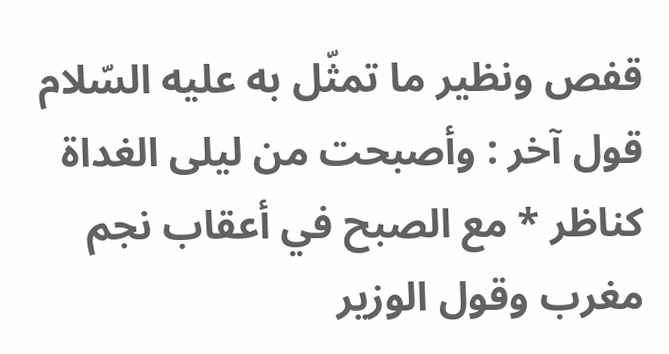قفص ونظير ما تمثّل به عليه السّلام قول آخر : وأصبحت من ليلى الغداة كناظر * مع الصبح في أعقاب نجم مغرب وقول الوزير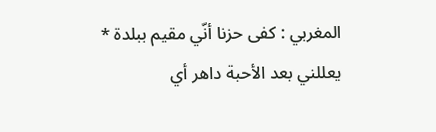المغربي : كفى حزنا أنّي مقيم ببلدة * يعللني بعد الأحبة داهر أي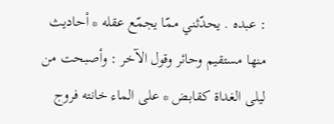: عبده . يحدّثني ممّا يجمّع عقله * أحاديث منها مستقيم وحائر وقول الآخر : وأصبحت من ليلى الغداة كقابض * على الماء خانته فروج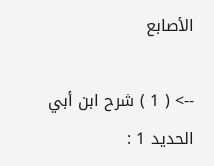الأصابع

--> ( 1 ) شرح ابن أبي الحديد 1 :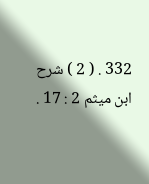332 . ( 2 ) شرح ابن ميثم 2 : 17 .